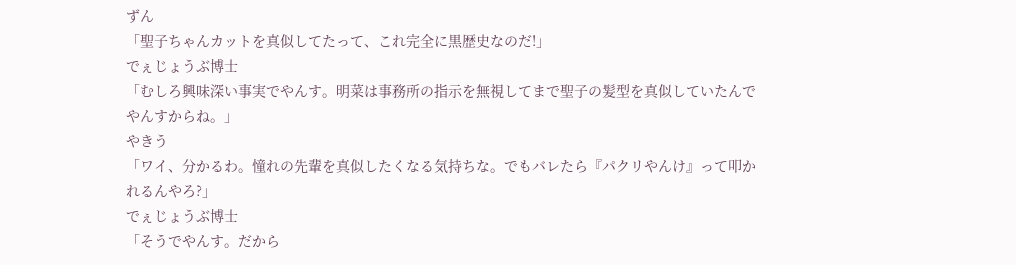ずん
「聖子ちゃんカットを真似してたって、これ完全に黒歴史なのだ!」
でぇじょうぶ博士
「むしろ興味深い事実でやんす。明菜は事務所の指示を無視してまで聖子の髪型を真似していたんでやんすからね。」
やきう
「ワイ、分かるわ。憧れの先輩を真似したくなる気持ちな。でもバレたら『パクリやんけ』って叩かれるんやろ?」
でぇじょうぶ博士
「そうでやんす。だから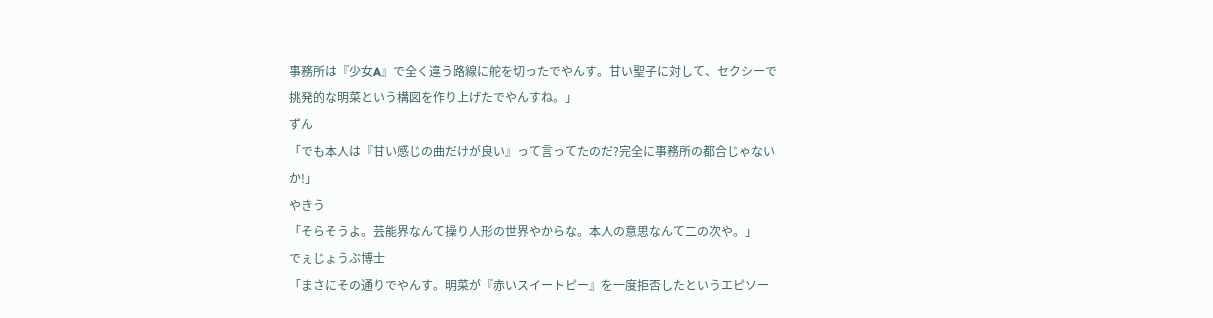事務所は『少女A』で全く違う路線に舵を切ったでやんす。甘い聖子に対して、セクシーで挑発的な明菜という構図を作り上げたでやんすね。」
ずん
「でも本人は『甘い感じの曲だけが良い』って言ってたのだ?完全に事務所の都合じゃないか!」
やきう
「そらそうよ。芸能界なんて操り人形の世界やからな。本人の意思なんて二の次や。」
でぇじょうぶ博士
「まさにその通りでやんす。明菜が『赤いスイートピー』を一度拒否したというエピソー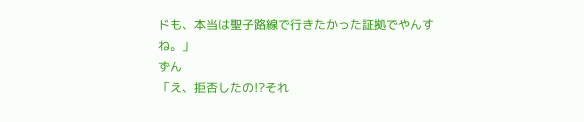ドも、本当は聖子路線で行きたかった証拠でやんすね。」
ずん
「え、拒否したの!?それ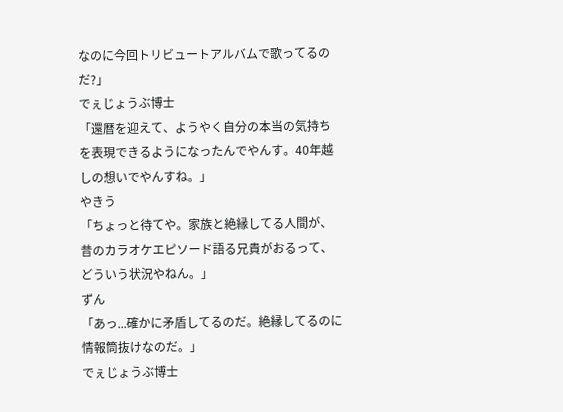なのに今回トリビュートアルバムで歌ってるのだ?」
でぇじょうぶ博士
「還暦を迎えて、ようやく自分の本当の気持ちを表現できるようになったんでやんす。40年越しの想いでやんすね。」
やきう
「ちょっと待てや。家族と絶縁してる人間が、昔のカラオケエピソード語る兄貴がおるって、どういう状況やねん。」
ずん
「あっ...確かに矛盾してるのだ。絶縁してるのに情報筒抜けなのだ。」
でぇじょうぶ博士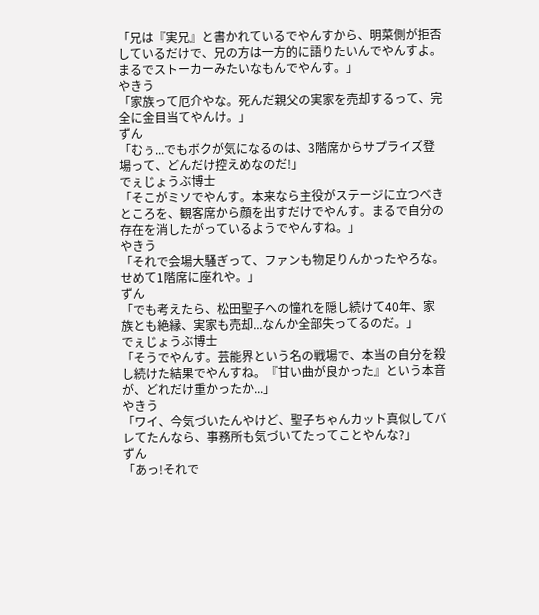「兄は『実兄』と書かれているでやんすから、明菜側が拒否しているだけで、兄の方は一方的に語りたいんでやんすよ。まるでストーカーみたいなもんでやんす。」
やきう
「家族って厄介やな。死んだ親父の実家を売却するって、完全に金目当てやんけ。」
ずん
「むぅ...でもボクが気になるのは、3階席からサプライズ登場って、どんだけ控えめなのだ!」
でぇじょうぶ博士
「そこがミソでやんす。本来なら主役がステージに立つべきところを、観客席から顔を出すだけでやんす。まるで自分の存在を消したがっているようでやんすね。」
やきう
「それで会場大騒ぎって、ファンも物足りんかったやろな。せめて1階席に座れや。」
ずん
「でも考えたら、松田聖子への憧れを隠し続けて40年、家族とも絶縁、実家も売却...なんか全部失ってるのだ。」
でぇじょうぶ博士
「そうでやんす。芸能界という名の戦場で、本当の自分を殺し続けた結果でやんすね。『甘い曲が良かった』という本音が、どれだけ重かったか...」
やきう
「ワイ、今気づいたんやけど、聖子ちゃんカット真似してバレてたんなら、事務所も気づいてたってことやんな?」
ずん
「あっ!それで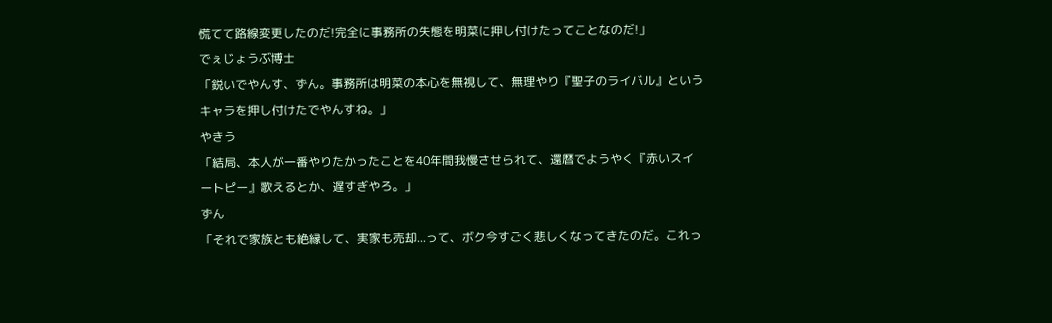慌てて路線変更したのだ!完全に事務所の失態を明菜に押し付けたってことなのだ!」
でぇじょうぶ博士
「鋭いでやんす、ずん。事務所は明菜の本心を無視して、無理やり『聖子のライバル』というキャラを押し付けたでやんすね。」
やきう
「結局、本人が一番やりたかったことを40年間我慢させられて、還暦でようやく『赤いスイートピー』歌えるとか、遅すぎやろ。」
ずん
「それで家族とも絶縁して、実家も売却...って、ボク今すごく悲しくなってきたのだ。これっ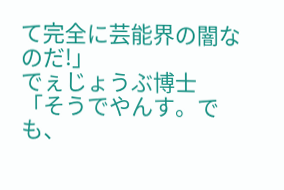て完全に芸能界の闇なのだ!」
でぇじょうぶ博士
「そうでやんす。でも、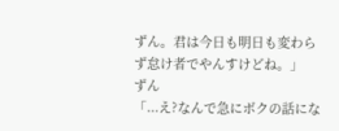ずん。君は今日も明日も変わらず怠け者でやんすけどね。」
ずん
「...え?なんで急にボクの話にな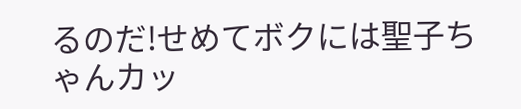るのだ!せめてボクには聖子ちゃんカッ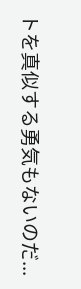トを真似する勇気もないのだ...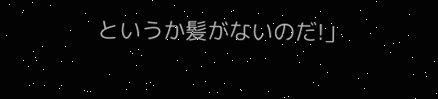というか髪がないのだ!」